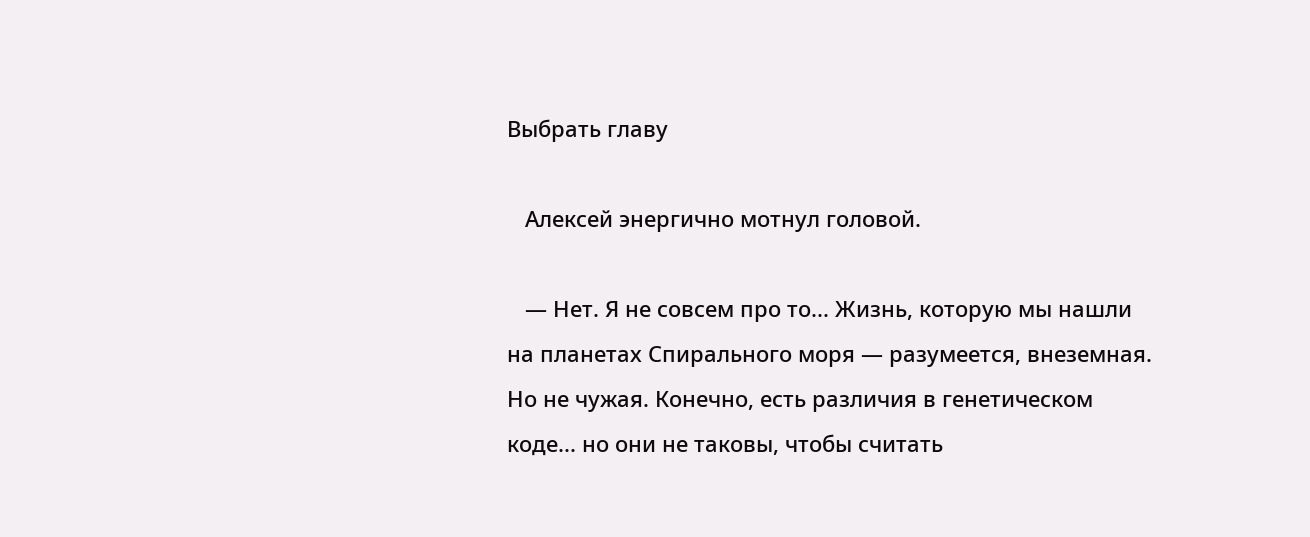Выбрать главу

   Алексей энергично мотнул головой.

   — Нет. Я не совсем про то... Жизнь, которую мы нашли на планетах Спирального моря — разумеется, внеземная. Но не чужая. Конечно, есть различия в генетическом коде... но они не таковы, чтобы считать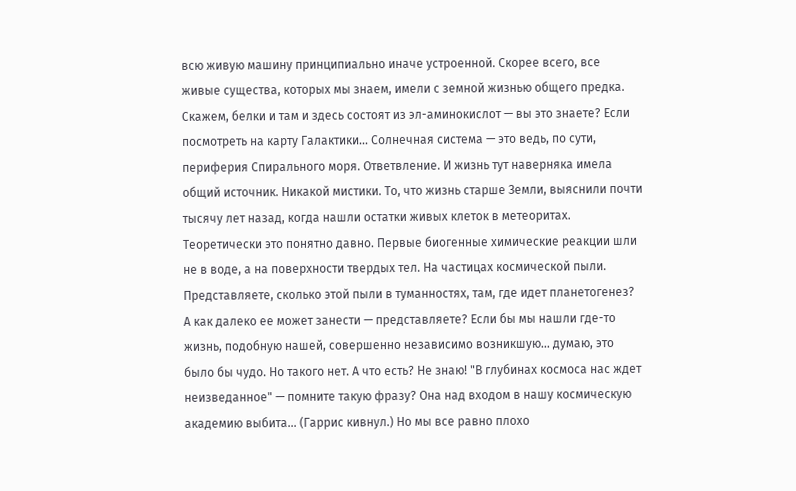всю живую машину принципиально иначе устроенной. Скорее всего, все живые существа, которых мы знаем, имели с земной жизнью общего предка. Скажем, белки и там и здесь состоят из эл-аминокислот — вы это знаете? Если посмотреть на карту Галактики... Солнечная система — это ведь, по сути, периферия Спирального моря. Ответвление. И жизнь тут наверняка имела общий источник. Никакой мистики. То, что жизнь старше Земли, выяснили почти тысячу лет назад, когда нашли остатки живых клеток в метеоритах. Теоретически это понятно давно. Первые биогенные химические реакции шли не в воде, а на поверхности твердых тел. На частицах космической пыли. Представляете, сколько этой пыли в туманностях, там, где идет планетогенез? А как далеко ее может занести — представляете? Если бы мы нашли где-то жизнь, подобную нашей, совершенно независимо возникшую... думаю, это было бы чудо. Но такого нет. А что есть? Не знаю! "В глубинах космоса нас ждет неизведанное" — помните такую фразу? Она над входом в нашу космическую академию выбита... (Гаррис кивнул.) Но мы все равно плохо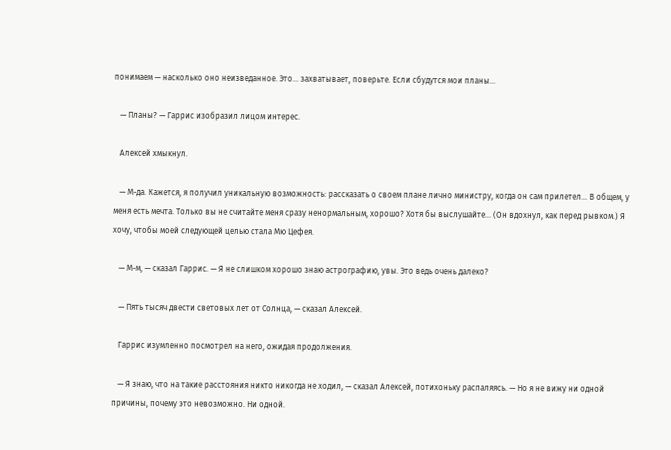понимаем — насколько оно неизведанное. Это... захватывает, поверьте. Если сбудутся мои планы...

   — Планы? — Гаррис изобразил лицом интерес.

   Алексей хмыкнул.

   — М-да. Кажется, я получил уникальную возможность: рассказать о своем плане лично министру, когда он сам прилетел... В общем, у меня есть мечта. Только вы не считайте меня сразу ненормальным, хорошо? Хотя бы выслушайте... (Он вдохнул, как перед рывком.) Я хочу, чтобы моей следующей целью стала Мю Цефея.

   — М-м, — сказал Гаррис. — Я не слишком хорошо знаю астрографию, увы. Это ведь очень далеко?

   — Пять тысяч двести световых лет от Солнца, — сказал Алексей.

   Гаррис изумленно посмотрел на него, ожидая продолжения.

   — Я знаю, что на такие расстояния никто никогда не ходил, — сказал Алексей, потихоньку распаляясь. — Но я не вижу ни одной причины, почему это невозможно. Ни одной.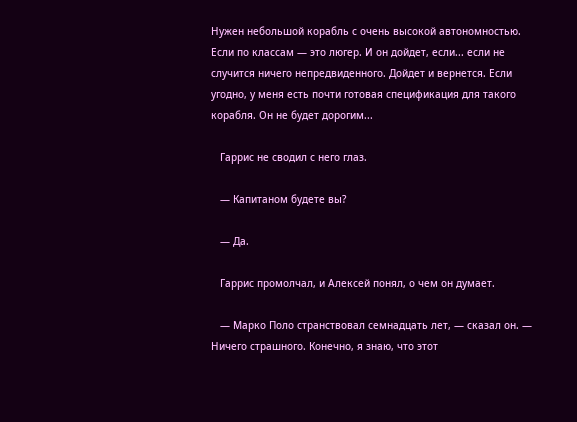Нужен небольшой корабль с очень высокой автономностью. Если по классам — это люгер. И он дойдет, если... если не случится ничего непредвиденного. Дойдет и вернется. Если угодно, у меня есть почти готовая спецификация для такого корабля. Он не будет дорогим...

   Гаррис не сводил с него глаз.

   — Капитаном будете вы?

   — Да.

   Гаррис промолчал, и Алексей понял, о чем он думает.

   — Марко Поло странствовал семнадцать лет, — сказал он. — Ничего страшного. Конечно, я знаю, что этот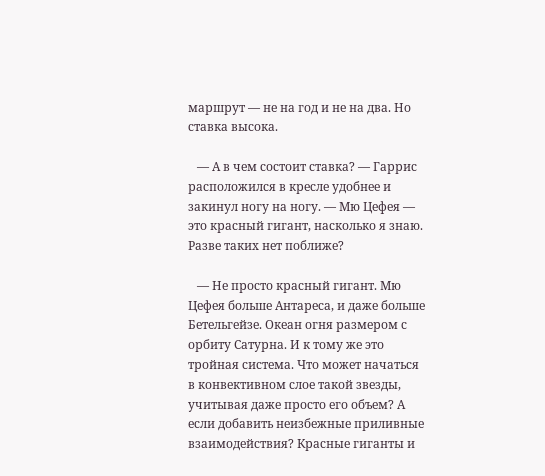маршрут — не на год и не на два. Но ставка высока.

   — А в чем состоит ставка? — Гаррис расположился в кресле удобнее и закинул ногу на ногу. — Мю Цефея — это красный гигант, насколько я знаю. Разве таких нет поближе?

   — Не просто красный гигант. Мю Цефея больше Антареса, и даже больше Бетельгейзе. Океан огня размером с орбиту Сатурна. И к тому же это тройная система. Что может начаться в конвективном слое такой звезды, учитывая даже просто его объем? А если добавить неизбежные приливные взаимодействия? Красные гиганты и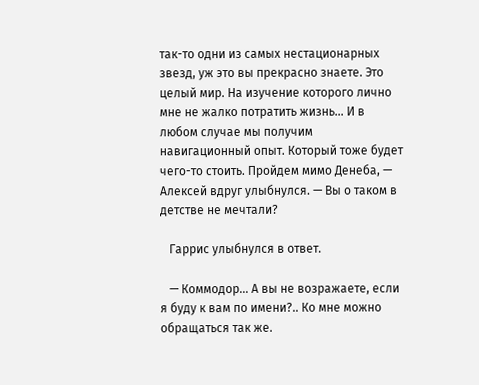так-то одни из самых нестационарных звезд, уж это вы прекрасно знаете. Это целый мир. На изучение которого лично мне не жалко потратить жизнь... И в любом случае мы получим навигационный опыт. Который тоже будет чего-то стоить. Пройдем мимо Денеба, — Алексей вдруг улыбнулся. — Вы о таком в детстве не мечтали?

   Гаррис улыбнулся в ответ.

   — Коммодор... А вы не возражаете, если я буду к вам по имени?.. Ко мне можно обращаться так же.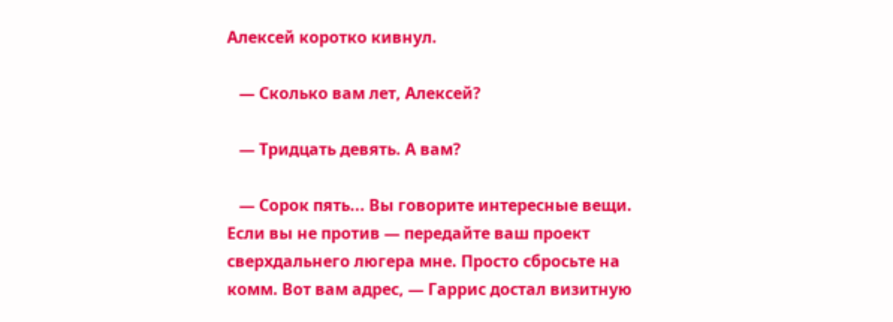Алексей коротко кивнул.

   — Сколько вам лет, Алексей?

   — Тридцать девять. А вам?

   — Сорок пять... Вы говорите интересные вещи. Если вы не против — передайте ваш проект сверхдальнего люгера мне. Просто сбросьте на комм. Вот вам адрес, — Гаррис достал визитную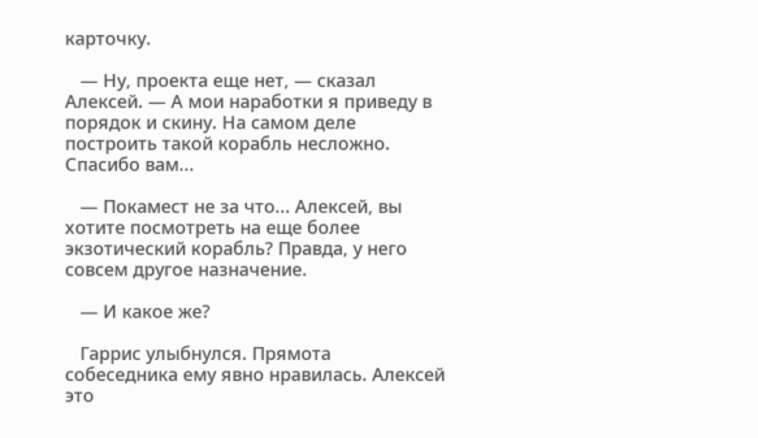карточку.

   — Ну, проекта еще нет, — сказал Алексей. — А мои наработки я приведу в порядок и скину. На самом деле построить такой корабль несложно. Спасибо вам...

   — Покамест не за что... Алексей, вы хотите посмотреть на еще более экзотический корабль? Правда, у него совсем другое назначение.

   — И какое же?

   Гаррис улыбнулся. Прямота собеседника ему явно нравилась. Алексей это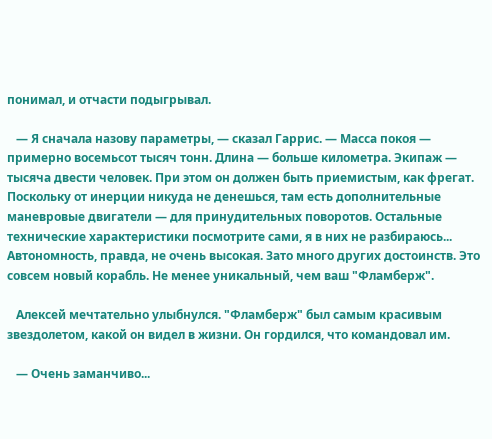понимал, и отчасти подыгрывал.

   — Я сначала назову параметры, — сказал Гаррис. — Масса покоя — примерно восемьсот тысяч тонн. Длина — больше километра. Экипаж — тысяча двести человек. При этом он должен быть приемистым, как фрегат. Поскольку от инерции никуда не денешься, там есть дополнительные маневровые двигатели — для принудительных поворотов. Остальные технические характеристики посмотрите сами, я в них не разбираюсь... Автономность, правда, не очень высокая. Зато много других достоинств. Это совсем новый корабль. Не менее уникальный, чем ваш "Фламберж".

   Алексей мечтательно улыбнулся. "Фламберж" был самым красивым звездолетом, какой он видел в жизни. Он гордился, что командовал им.

   — Очень заманчиво...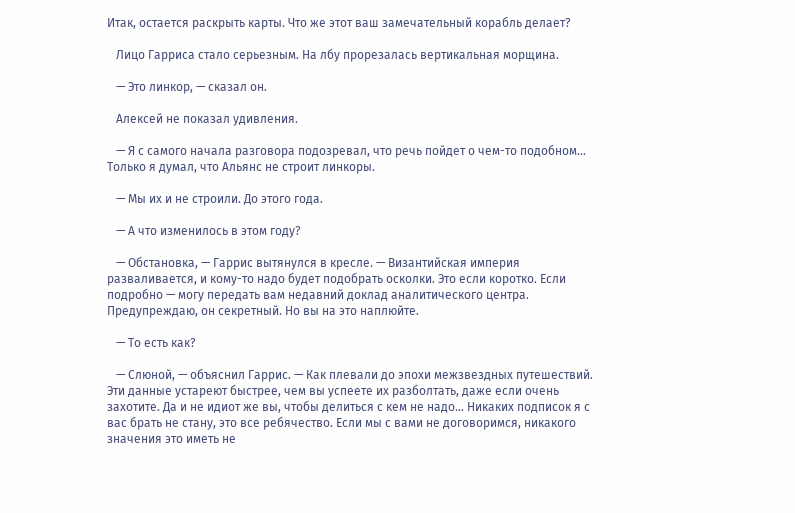Итак, остается раскрыть карты. Что же этот ваш замечательный корабль делает?

   Лицо Гарриса стало серьезным. На лбу прорезалась вертикальная морщина.

   — Это линкор, — сказал он.

   Алексей не показал удивления.

   — Я с самого начала разговора подозревал, что речь пойдет о чем-то подобном... Только я думал, что Альянс не строит линкоры.

   — Мы их и не строили. До этого года.

   — А что изменилось в этом году?

   — Обстановка, — Гаррис вытянулся в кресле. — Византийская империя разваливается, и кому-то надо будет подобрать осколки. Это если коротко. Если подробно — могу передать вам недавний доклад аналитического центра. Предупреждаю, он секретный. Но вы на это наплюйте.

   — То есть как?

   — Слюной, — объяснил Гаррис. — Как плевали до эпохи межзвездных путешествий. Эти данные устареют быстрее, чем вы успеете их разболтать, даже если очень захотите. Да и не идиот же вы, чтобы делиться с кем не надо... Никаких подписок я с вас брать не стану, это все ребячество. Если мы с вами не договоримся, никакого значения это иметь не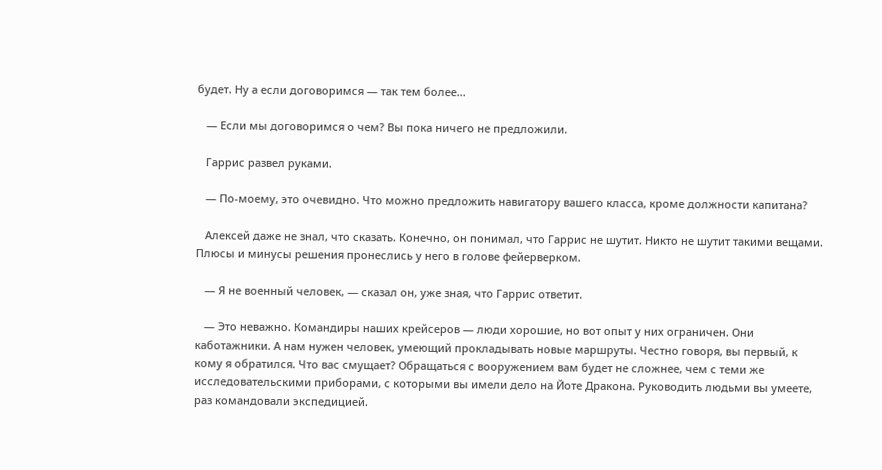будет. Ну а если договоримся — так тем более...

   — Если мы договоримся о чем? Вы пока ничего не предложили.

   Гаррис развел руками.

   — По-моему, это очевидно. Что можно предложить навигатору вашего класса, кроме должности капитана?

   Алексей даже не знал, что сказать. Конечно, он понимал, что Гаррис не шутит. Никто не шутит такими вещами. Плюсы и минусы решения пронеслись у него в голове фейерверком.

   — Я не военный человек, — сказал он, уже зная, что Гаррис ответит.

   — Это неважно. Командиры наших крейсеров — люди хорошие, но вот опыт у них ограничен. Они каботажники. А нам нужен человек, умеющий прокладывать новые маршруты. Честно говоря, вы первый, к кому я обратился. Что вас смущает? Обращаться с вооружением вам будет не сложнее, чем с теми же исследовательскими приборами, с которыми вы имели дело на Йоте Дракона. Руководить людьми вы умеете, раз командовали экспедицией.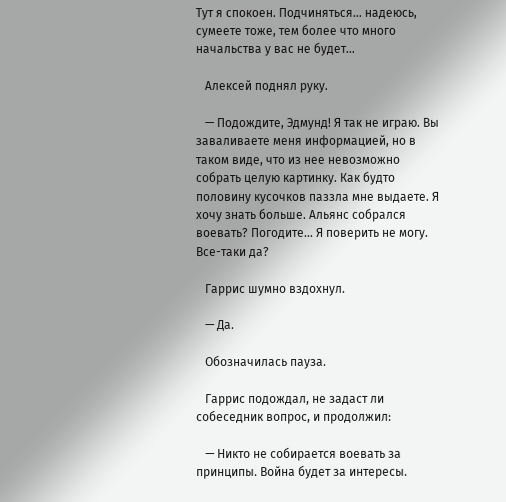Тут я спокоен. Подчиняться... надеюсь, сумеете тоже, тем более что много начальства у вас не будет...

   Алексей поднял руку.

   — Подождите, Эдмунд! Я так не играю. Вы заваливаете меня информацией, но в таком виде, что из нее невозможно собрать целую картинку. Как будто половину кусочков паззла мне выдаете. Я хочу знать больше. Альянс собрался воевать? Погодите... Я поверить не могу. Все-таки да?

   Гаррис шумно вздохнул.

   — Да.

   Обозначилась пауза.

   Гаррис подождал, не задаст ли собеседник вопрос, и продолжил:

   — Никто не собирается воевать за принципы. Война будет за интересы.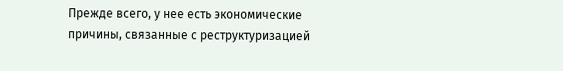Прежде всего, у нее есть экономические причины, связанные с реструктуризацией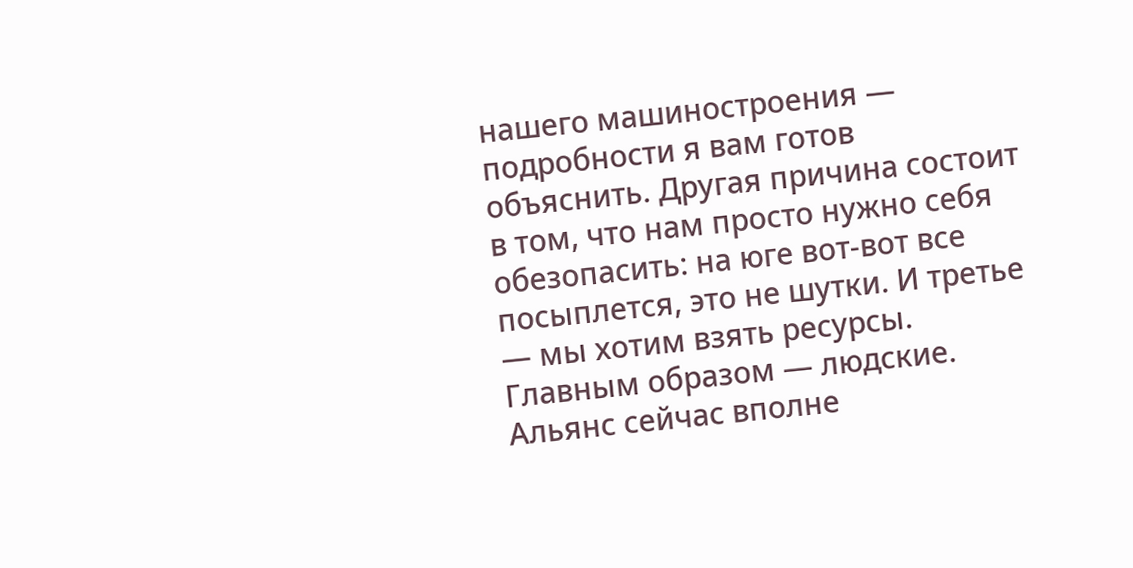нашего машиностроения — подробности я вам готов объяснить. Другая причина состоит в том, что нам просто нужно себя обезопасить: на юге вот-вот все посыплется, это не шутки. И третье — мы хотим взять ресурсы. Главным образом — людские. Альянс сейчас вполне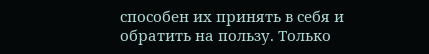способен их принять в себя и обратить на пользу. Только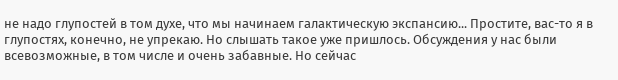не надо глупостей в том духе, что мы начинаем галактическую экспансию... Простите, вас-то я в глупостях, конечно, не упрекаю. Но слышать такое уже пришлось. Обсуждения у нас были всевозможные, в том числе и очень забавные. Но сейчас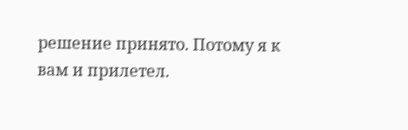решение принято. Потому я к вам и прилетел.